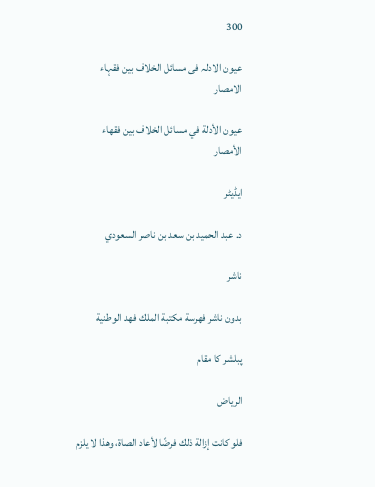300

عیون الادلہ فی مسائل الخلاف بین فقہاء الامصار

عيون الأدلة في مسائل الخلاف بين فقهاء الأمصار

ایڈیٹر

د. عبد الحميد بن سعد بن ناصر السعودي

ناشر

بدون ناشر فهرسة مكتبة الملك فهد الوطنية

پبلشر کا مقام

الرياض

فلو كانت إزالة ذلك فرضًا لأعاد الصاة، وهذا لا يلزم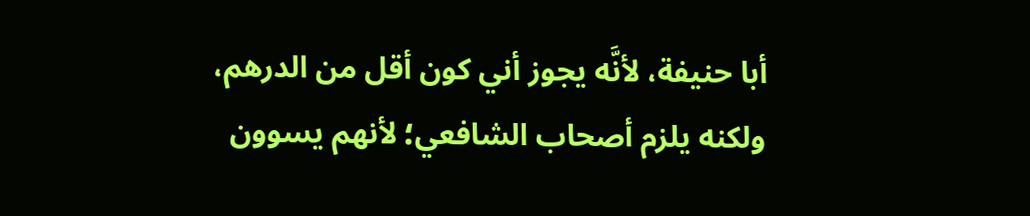أبا حنيفة، لأنَّه يجوز أني كون أقل من الدرهم، ولكنه يلزم أصحاب الشافعي؛ لأنهم يسوون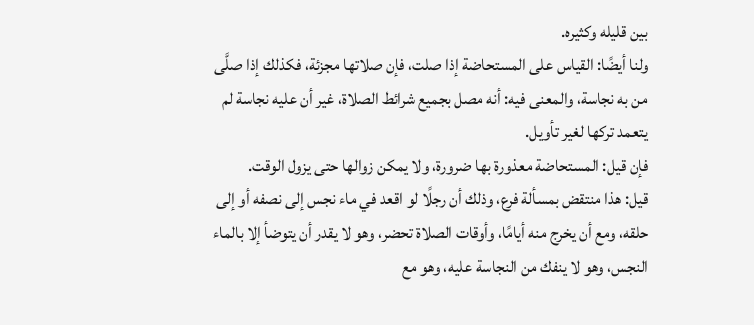بين قليله وكثيره.
ولنا أيضًا: القياس على المستحاضة إذا صلت، فإن صلاتها مجزئة، فكذلك إذا صلَّى من به نجاسة، والمعنى فيه: أنه مصل بجميع شرائط الصلاة، غير أن عليه نجاسة لم يتعمد تركها لغير تأويل.
فإن قيل: المستحاضة معذورة بها ضرورة، ولا يمكن زوالها حتى يزول الوقت.
قيل: هذا منتقض بمسألة فرع، وذلك أن رجلًا لو اقعد في ماء نجس إلى نصفه أو إلى حلقه، ومع أن يخرج منه أيامًا، وأوقات الصلاة تحضر، وهو لا يقدر أن يتوضأ إلا بالماء النجس، وهو لا ينفك من النجاسة عليه، وهو مع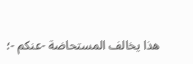هذا يخالف المستحاضة -عنكم -؛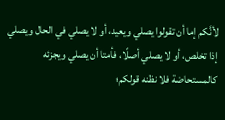لأنَّكم إما أن تقولوا يصلي ويعيد، أو لا يصلي في الحال ويصلي إذا تخلص، أو لا يصلي أصلًا، فأمتا أن يصلي ويجزئه كالمستحاضة فلا نظنه قولكم؛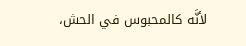لأنَّه كالمحبوس في الحش،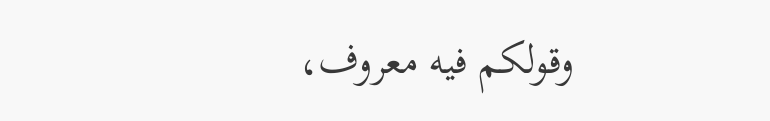وقولكم فيه معروف،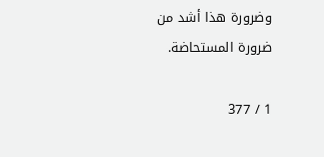وضرورة هذا أشد من ضرورة المستحاضة.

1 / 377